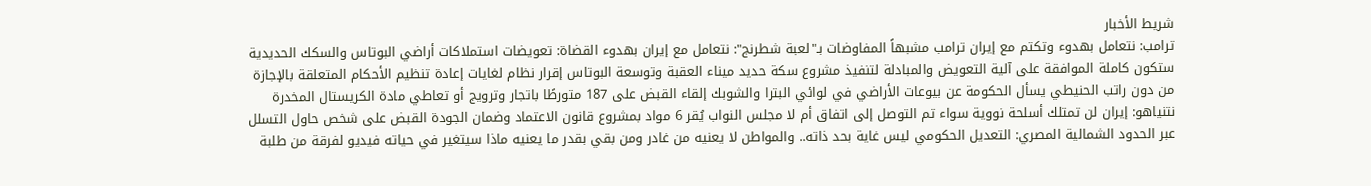شريط الأخبار
ترامب: نتعامل بهدوء وتكتم مع إيران ترامب مشبهاً المفاوضات بـ"لعبة شطرنج": نتعامل مع إيران بهدوء القضاة: تعويضات استملاكات أراضي البوتاس والسكك الحديدية ستكون كاملة الموافقة على آلية التعويض والمبادلة لتنفيذ مشروع سكة حديد ميناء العقبة وتوسعة البوتاس إقرار نظام لغايات إعادة تنظيم الأحكام المتعلقة بالإجازة من دون راتب الحنيطي يسأل الحكومة عن بيوعات الأراضي في لوائي البترا والشوبك إلقاء القبض على 187 متورطًا باتجار وترويج أو تعاطي مادة الكريستال المخدرة نتنياهو: إيران لن تمتلك أسلحة نووية سواء تم التوصل إلى اتفاق أم لا مجلس النواب يُقر 6 مواد بمشروع قانون الاعتماد وضمان الجودة القبض على شخص حاول التسلل عبر الحدود الشمالية المصري: التعديل الحكومي ليس غاية بحد ذاته.. والمواطن لا يعنيه من غادر ومن بقي بقدر ما يعنيه ماذا سيتغير في حياته فيديو لفرقة من طلبة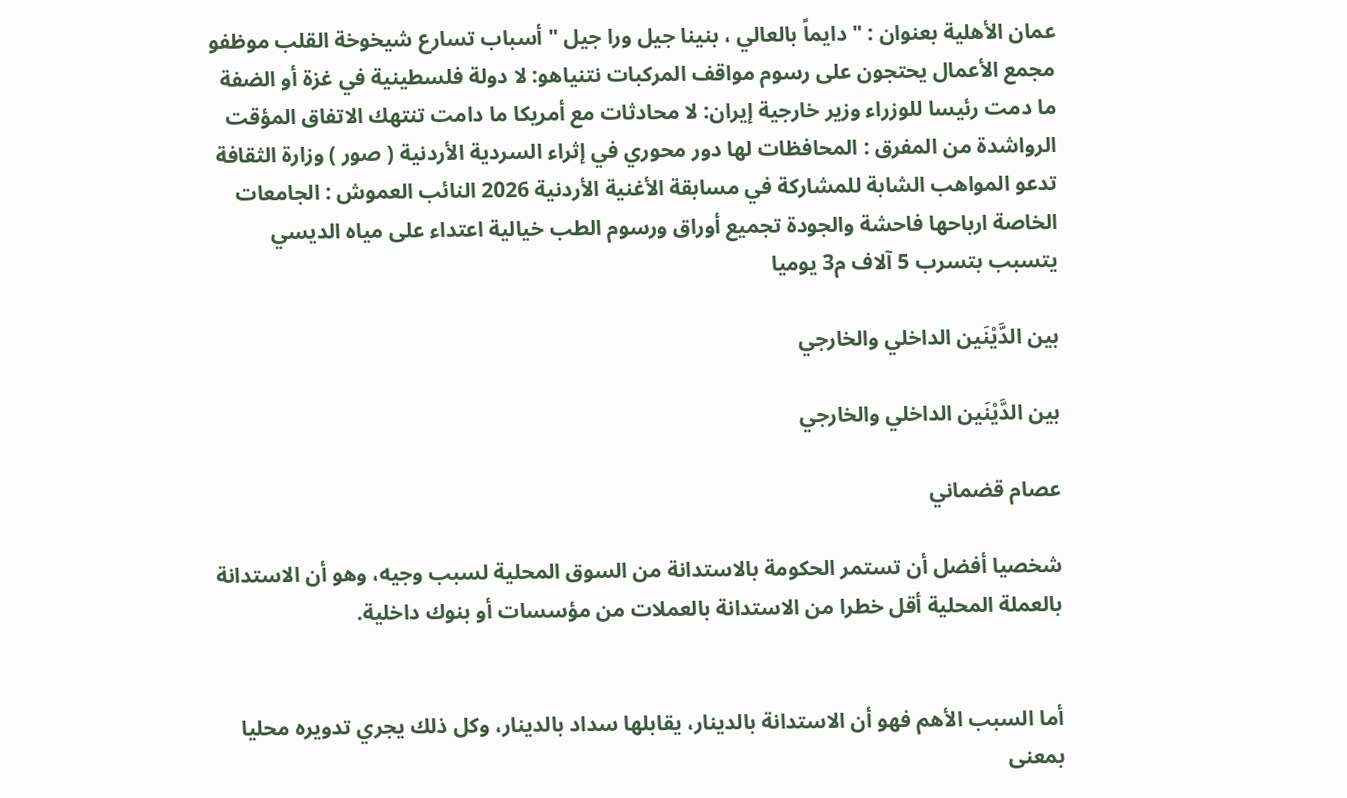عمان الأهلية بعنوان : " دايماً بالعالي ، بنينا جيل ورا جيل " أسباب تسارع شيخوخة القلب موظفو مجمع الأعمال يحتجون على رسوم مواقف المركبات نتنياهو: لا دولة فلسطينية في غزة أو الضفة ما دمت رئيسا للوزراء وزير خارجية إيران: لا محادثات مع أمريكا ما دامت تنتهك الاتفاق المؤقت الرواشدة من المفرق : المحافظات لها دور محوري في إثراء السردية الأردنية ( صور ) وزارة الثقافة تدعو المواهب الشابة للمشاركة في مسابقة الأغنية الأردنية 2026 النائب العموش : الجامعات الخاصة ارباحها فاحشة والجودة تجميع أوراق ورسوم الطب خيالية اعتداء على مياه الديسي يتسبب بتسرب 5 آلاف م3 يوميا

بين الدَّيْنَين الداخلي والخارجي

بين الدَّيْنَين الداخلي والخارجي

عصام قضماني

شخصيا أفضل أن تستمر الحكومة بالاستدانة من السوق المحلية لسبب وجيه، وهو أن الاستدانة بالعملة المحلية أقل خطرا من الاستدانة بالعملات من مؤسسات أو بنوك داخلية.


أما السبب الأهم فهو أن الاستدانة بالدينار، يقابلها سداد بالدينار، وكل ذلك يجري تدويره محليا بمعنى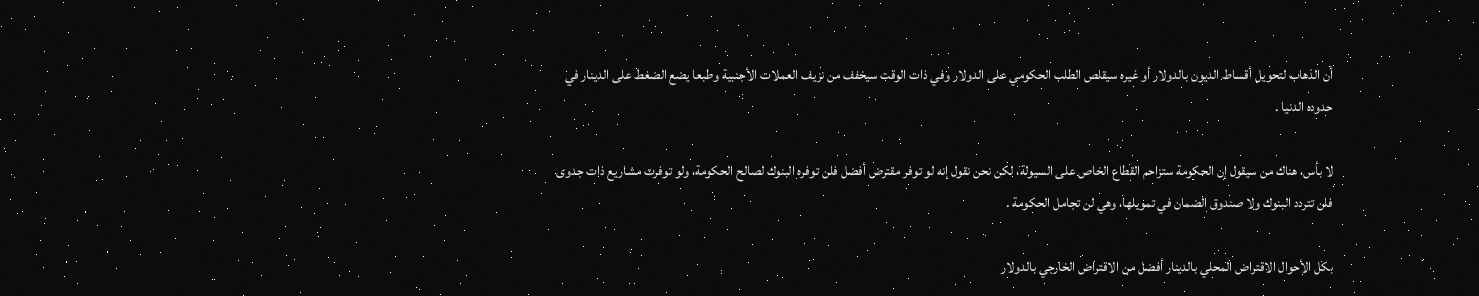أن الذهاب لتحويل أقساط الديون بالدولار أو غيره سيقلص الطلب الحكومي على الدولار وفي ذات الوقت سيخفف من نزيف العملات الأجنبية وطبعا يضع الضغط على الدينار في حدوده الدنيا .

لا بأس، هناك من سيقول إن الحكومة ستزاحم القطاع الخاص على السيولة، لكن نحن نقول إنه لو توفر مقترض أفضل فلن توفره البنوك لصالح الحكومة، ولو توفرت مشاريع ذات جدوى فلن تتردد البنوك ولا صندوق الضمان في تمويلها، وهي لن تجامل الحكومة .

بكل الأحوال الاقتراض المحلي بالدينار أفضل من الاقتراض الخارجي بالدولار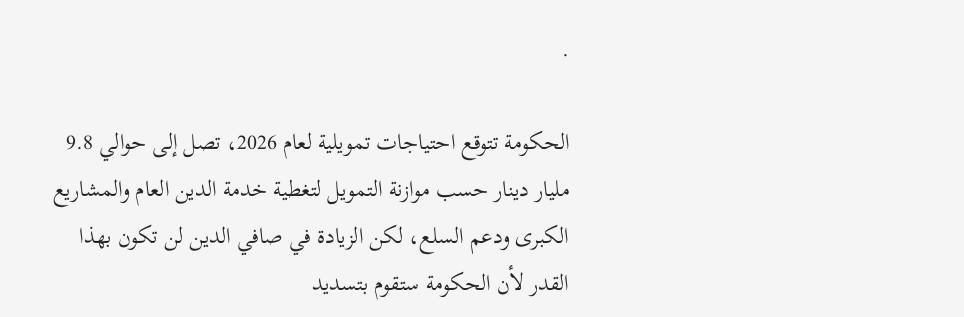.

الحكومة تتوقع احتياجات تمويلية لعام 2026، تصل إلى حوالي 9.8 مليار دينار حسب موازنة التمويل لتغطية خدمة الدين العام والمشاريع الكبرى ودعم السلع، لكن الزيادة في صافي الدين لن تكون بهذا القدر لأن الحكومة ستقوم بتسديد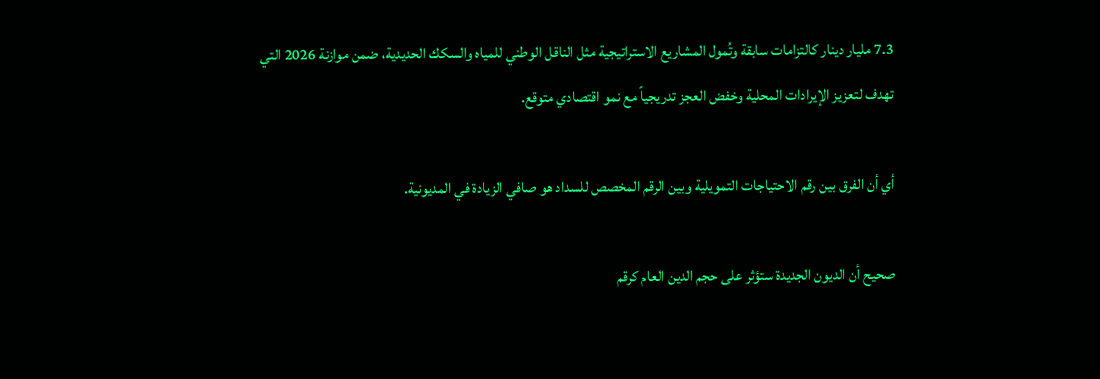7.3 مليار دينار كالتزامات سابقة وتُمول المشاريع الاستراتيجية مثل الناقل الوطني للمياه والسكك الحديدية، ضمن موازنة 2026 التي تهدف لتعزيز الإيرادات المحلية وخفض العجز تدريجياً مع نمو اقتصادي متوقع.

أي أن الفرق بين رقم الاحتياجات التمويلية وبين الرقم المخصص للسداد هو صافي الزيادة في المديونية.

صحيح أن الديون الجديدة ستؤثر على حجم الدين العام كرقم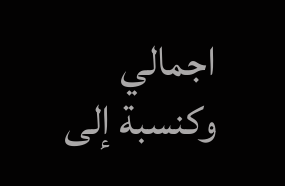اجمالي وكنسبة إلى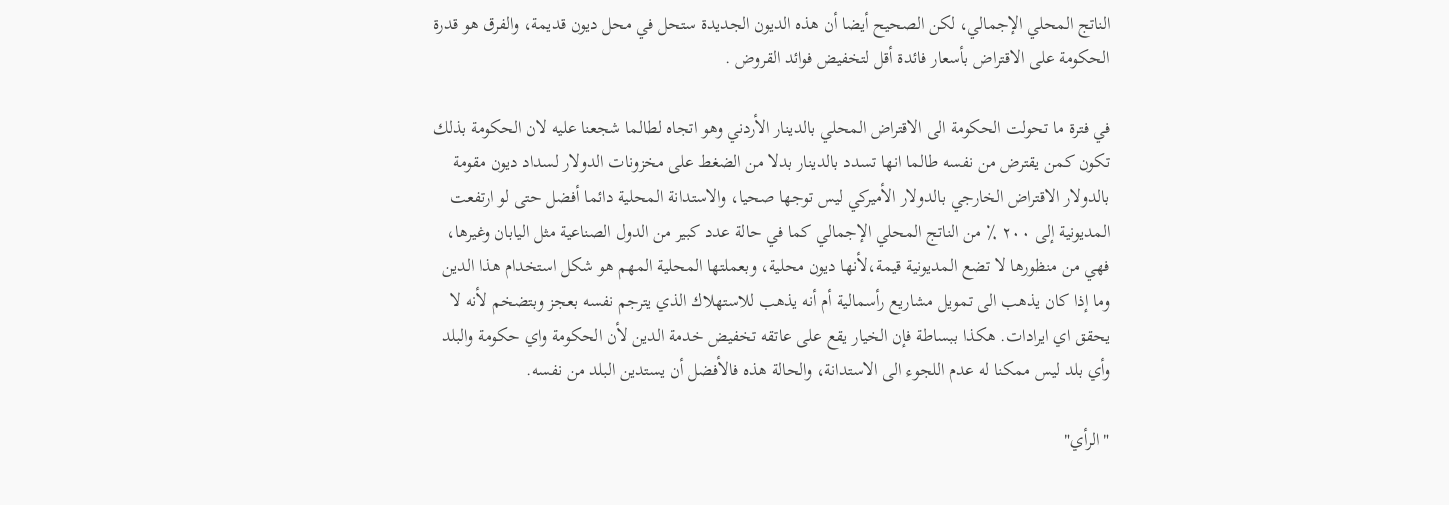الناتج المحلي الإجمالي، لكن الصحيح أيضا أن هذه الديون الجديدة ستحل في محل ديون قديمة، والفرق هو قدرة الحكومة على الاقتراض بأسعار فائدة أقل لتخفيض فوائد القروض .

في فترة ما تحولت الحكومة الى الاقتراض المحلي بالدينار الأردني وهو اتجاه لطالما شجعنا عليه لان الحكومة بذلك تكون كمن يقترض من نفسه طالما انها تسدد بالدينار بدلا من الضغط على مخزونات الدولار لسداد ديون مقومة بالدولار الاقتراض الخارجي بالدولار الأميركي ليس توجها صحيا، والاستدانة المحلية دائما أفضل حتى لو ارتفعت المديونية إلى ٢٠٠ ٪ من الناتج المحلي الإجمالي كما في حالة عدد كبير من الدول الصناعية مثل اليابان وغيرها، فهي من منظورها لا تضع المديونية قيمة،لأنها ديون محلية، وبعملتها المحلية المهم هو شكل استخدام هذا الدين وما إذا كان يذهب الى تمويل مشاريع رأسمالية أم أنه يذهب للاستهلاك الذي يترجم نفسه بعجز وبتضخم لأنه لا يحقق اي ايرادات. هكذا ببساطة فإن الخيار يقع على عاتقه تخفيض خدمة الدين لأن الحكومة واي حكومة والبلد وأي بلد ليس ممكنا له عدم اللجوء الى الاستدانة، والحالة هذه فالأفضل أن يستدين البلد من نفسه.

"الرأي"